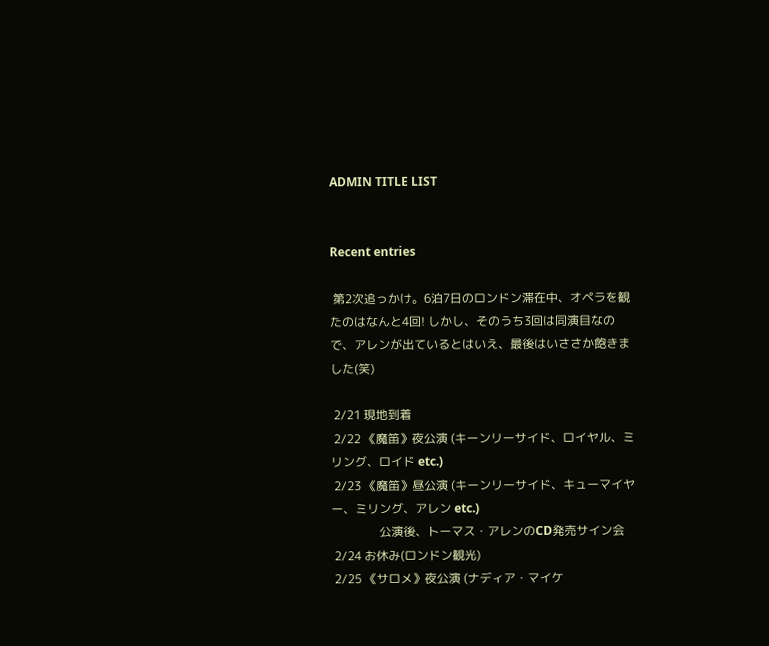ADMIN TITLE LIST


Recent entries

 第2次追っかけ。6泊7日のロンドン滞在中、オペラを観たのはなんと4回! しかし、そのうち3回は同演目なので、アレンが出ているとはいえ、最後はいささか飽きました(笑)

 2/21 現地到着
 2/22 《魔笛》夜公演 (キーンリーサイド、ロイヤル、ミリング、ロイド etc.)
 2/23 《魔笛》昼公演 (キーンリーサイド、キューマイヤー、ミリング、アレン etc.)
                公演後、トーマス・アレンのCD発売サイン会
 2/24 お休み(ロンドン観光)
 2/25 《サロメ》夜公演 (ナディア・マイケ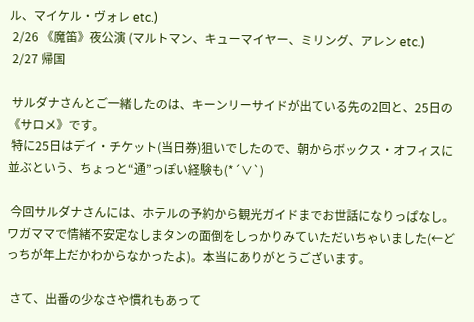ル、マイケル・ヴォレ etc.)
 2/26 《魔笛》夜公演 (マルトマン、キューマイヤー、ミリング、アレン etc.)
 2/27 帰国

 サルダナさんとご一緒したのは、キーンリーサイドが出ている先の2回と、25日の《サロメ》です。
 特に25日はデイ・チケット(当日券)狙いでしたので、朝からボックス・オフィスに並ぶという、ちょっと“通”っぽい経験も(*´∨`)

 今回サルダナさんには、ホテルの予約から観光ガイドまでお世話になりっぱなし。ワガママで情緒不安定なしまタンの面倒をしっかりみていただいちゃいました(←どっちが年上だかわからなかったよ)。本当にありがとうございます。

 さて、出番の少なさや慣れもあって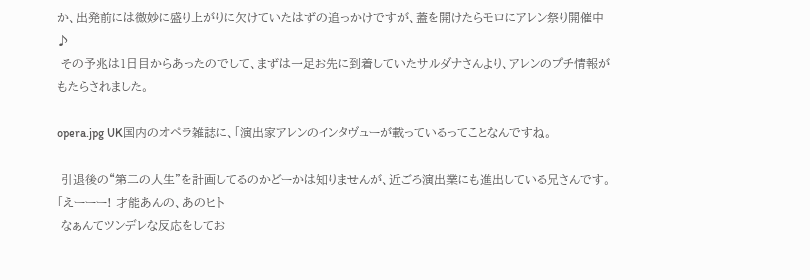か、出発前には微妙に盛り上がりに欠けていたはずの追っかけですが、蓋を開けたらモロにアレン祭り開催中♪
 その予兆は1日目からあったのでして、まずは一足お先に到着していたサルダナさんより、アレンのプチ情報がもたらされました。

opera.jpg UK国内のオペラ雑誌に、「演出家アレンのインタヴューが載っているってことなんですね。

 引退後の“第二の人生”を計画してるのかどーかは知りませんが、近ごろ演出業にも進出している兄さんです。
「えーーー! 才能あんの、あのヒト
 なぁんてツンデレな反応をしてお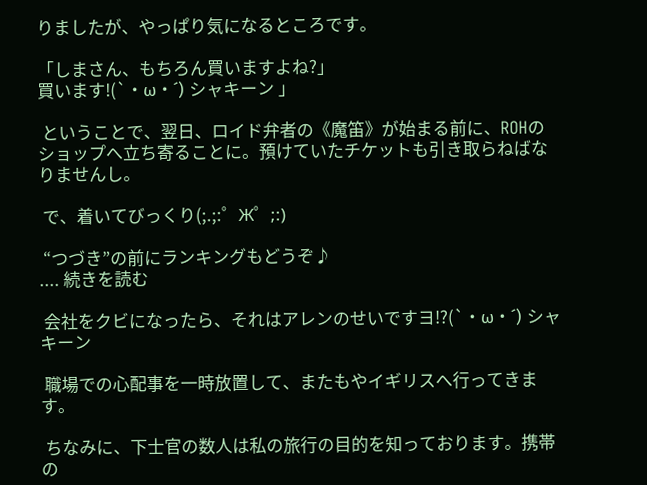りましたが、やっぱり気になるところです。

「しまさん、もちろん買いますよね?」
買います!(`・ω・´) シャキーン 」

 ということで、翌日、ロイド弁者の《魔笛》が始まる前に、ROHのショップへ立ち寄ることに。預けていたチケットも引き取らねばなりませんし。

 で、着いてびっくり(;.;:゜Ж゜;:)

 “つづき”の前にランキングもどうぞ♪
.... 続きを読む

 会社をクビになったら、それはアレンのせいですヨ!?(`・ω・´) シャキーン

 職場での心配事を一時放置して、またもやイギリスへ行ってきます。

 ちなみに、下士官の数人は私の旅行の目的を知っております。携帯の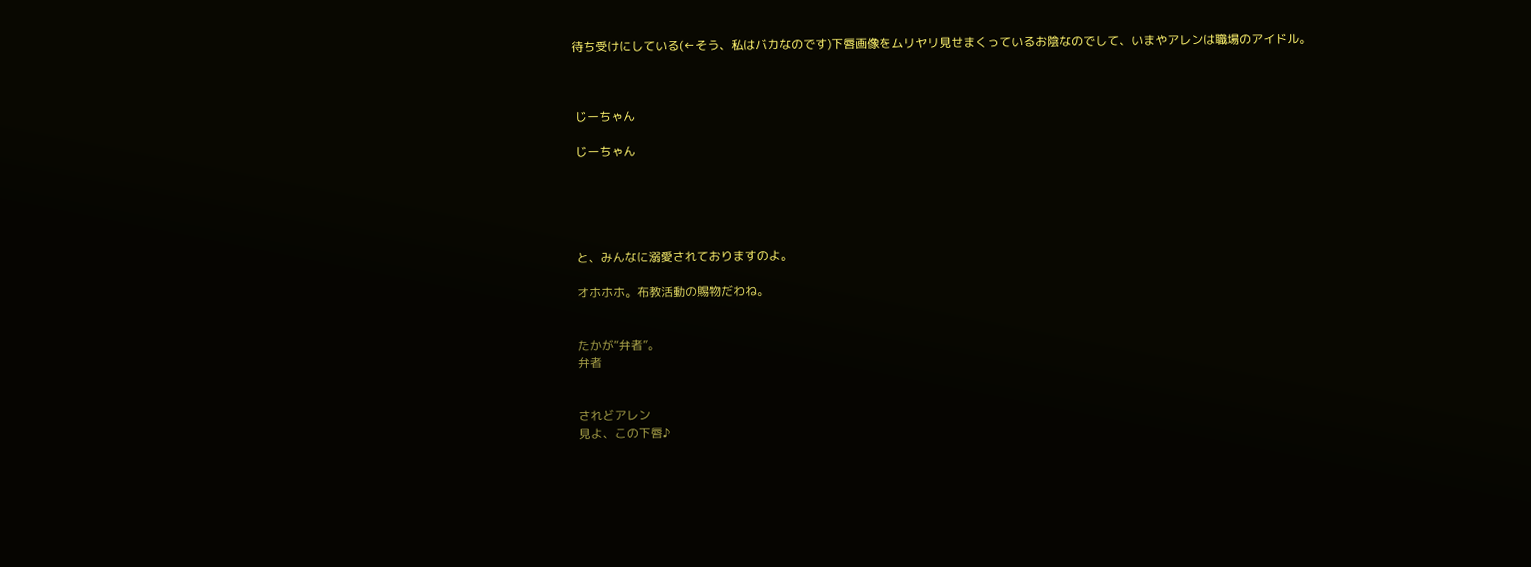待ち受けにしている(←そう、私はバカなのです)下唇画像をムリヤリ見せまくっているお陰なのでして、いまやアレンは職場のアイドル。



 じーちゃん

 じーちゃん





 と、みんなに溺愛されておりますのよ。

 オホホホ。布教活動の賜物だわね。


 たかが“弁者”。
 弁者


 されどアレン
 見よ、この下唇♪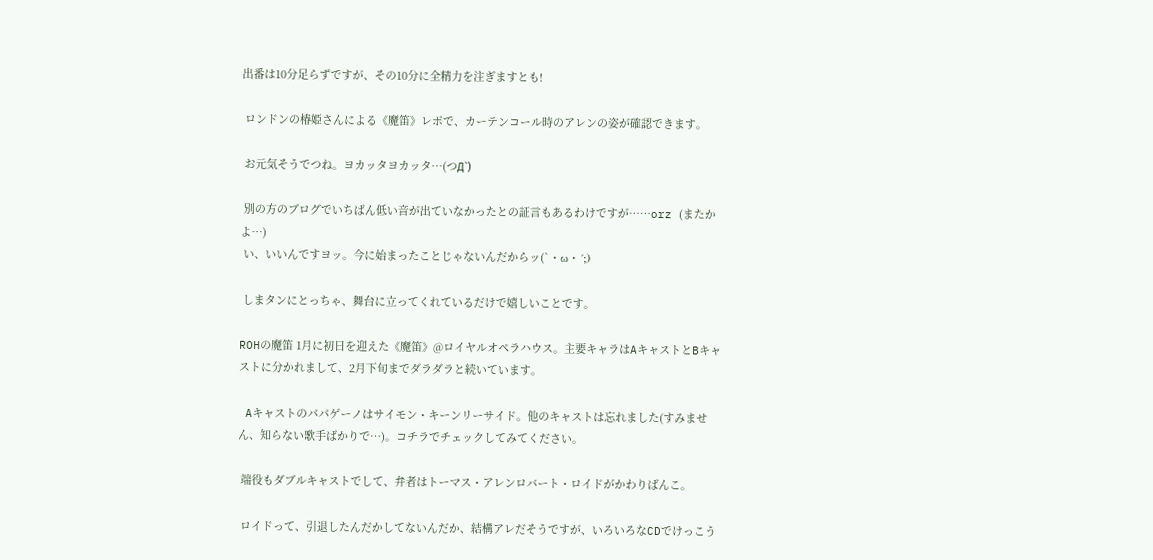出番は10分足らずですが、その10分に全精力を注ぎますとも!

 ロンドンの椿姫さんによる《魔笛》レポで、カーテンコール時のアレンの姿が確認できます。

 お元気そうでつね。ヨカッタヨカッタ…(つД`)

 別の方のブログでいちばん低い音が出ていなかったとの証言もあるわけですが……orz (またかよ…)
 い、いいんですヨッ。今に始まったことじゃないんだからッ(`・ω・´;)

 しまタンにとっちゃ、舞台に立ってくれているだけで嬉しいことです。

ROHの魔笛 1月に初日を迎えた《魔笛》@ロイヤルオペラハウス。主要キャラはAキャストとBキャストに分かれまして、2月下旬までダラダラと続いています。

 Aキャストのパパゲーノはサイモン・キーンリーサイド。他のキャストは忘れました(すみません、知らない歌手ばかりで…)。コチラでチェックしてみてください。

 端役もダブルキャストでして、弁者はトーマス・アレンロバート・ロイドがかわりばんこ。

 ロイドって、引退したんだかしてないんだか、結構アレだそうですが、いろいろなCDでけっこう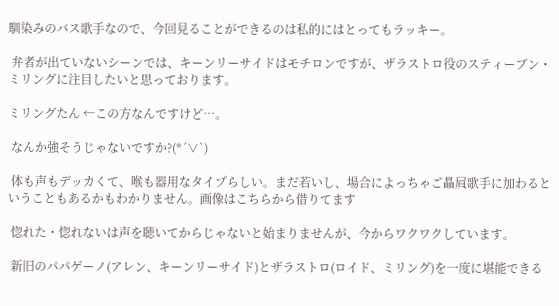馴染みのバス歌手なので、今回見ることができるのは私的にはとってもラッキー。

 弁者が出ていないシーンでは、キーンリーサイドはモチロンですが、ザラストロ役のスティーブン・ミリングに注目したいと思っております。

ミリングたん ←この方なんですけど…。

 なんか強そうじゃないですか?(*´∨`)

 体も声もデッカくて、喉も器用なタイプらしい。まだ若いし、場合によっちゃご贔屓歌手に加わるということもあるかもわかりません。画像はこちらから借りてます

 惚れた・惚れないは声を聴いてからじゃないと始まりませんが、今からワクワクしています。

 新旧のパパゲーノ(アレン、キーンリーサイド)とザラストロ(ロイド、ミリング)を一度に堪能できる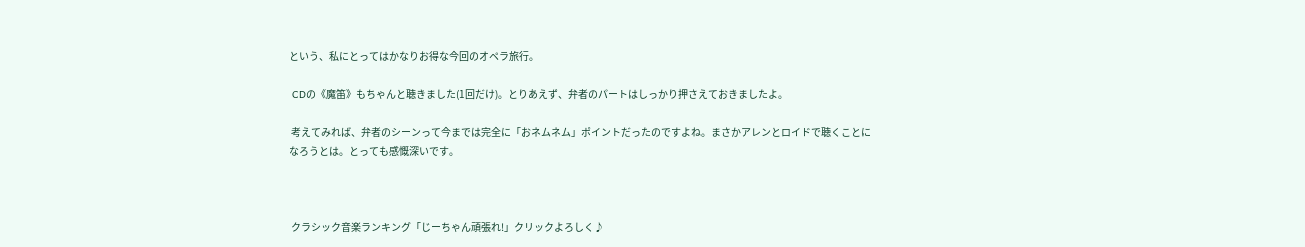という、私にとってはかなりお得な今回のオペラ旅行。

 CDの《魔笛》もちゃんと聴きました(1回だけ)。とりあえず、弁者のパートはしっかり押さえておきましたよ。

 考えてみれば、弁者のシーンって今までは完全に「おネムネム」ポイントだったのですよね。まさかアレンとロイドで聴くことになろうとは。とっても感慨深いです。



 クラシック音楽ランキング「じーちゃん頑張れ!」クリックよろしく♪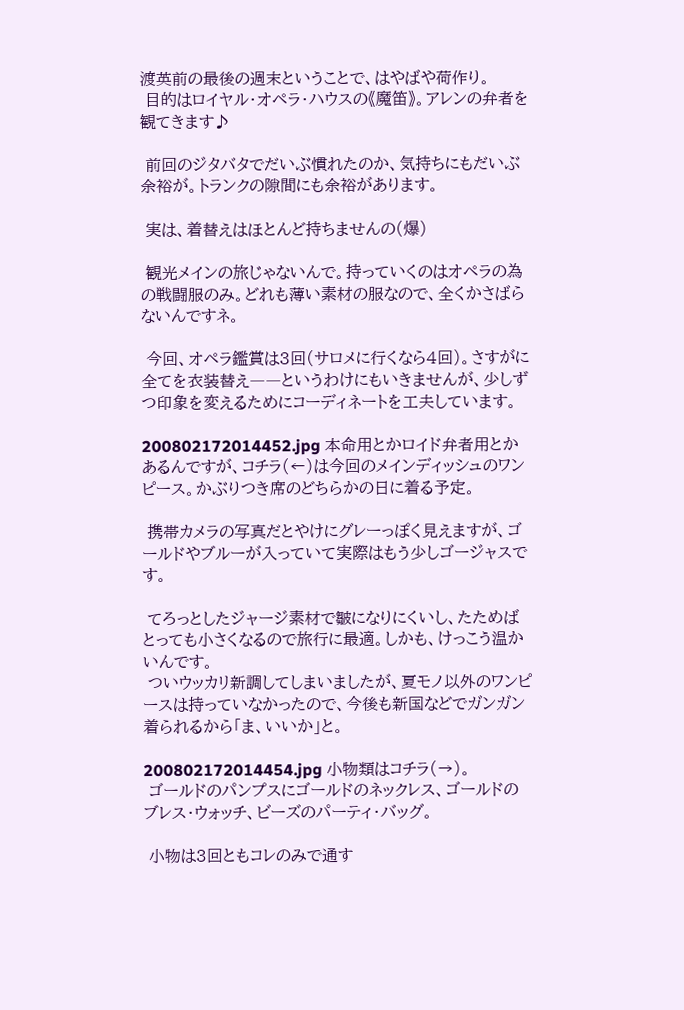渡英前の最後の週末ということで、はやばや荷作り。
 目的はロイヤル・オペラ・ハウスの《魔笛》。アレンの弁者を観てきます♪

 前回のジタバタでだいぶ慣れたのか、気持ちにもだいぶ余裕が。トランクの隙間にも余裕があります。

 実は、着替えはほとんど持ちませんの(爆)

 観光メインの旅じゃないんで。持っていくのはオペラの為の戦闘服のみ。どれも薄い素材の服なので、全くかさばらないんですネ。

 今回、オペラ鑑賞は3回(サロメに行くなら4回)。さすがに全てを衣装替え――というわけにもいきませんが、少しずつ印象を変えるためにコーディネートを工夫しています。

200802172014452.jpg 本命用とかロイド弁者用とかあるんですが、コチラ(←)は今回のメインディッシュのワンピース。かぶりつき席のどちらかの日に着る予定。

 携帯カメラの写真だとやけにグレーっぽく見えますが、ゴールドやブルーが入っていて実際はもう少しゴージャスです。

 てろっとしたジャージ素材で皺になりにくいし、たためばとっても小さくなるので旅行に最適。しかも、けっこう温かいんです。
 ついウッカリ新調してしまいましたが、夏モノ以外のワンピースは持っていなかったので、今後も新国などでガンガン着られるから「ま、いいか」と。

200802172014454.jpg 小物類はコチラ(→)。
 ゴールドのパンプスにゴールドのネックレス、ゴールドのブレス・ウォッチ、ビーズのパーティ・バッグ。

 小物は3回ともコレのみで通す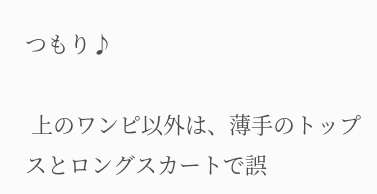つもり♪

 上のワンピ以外は、薄手のトップスとロングスカートで誤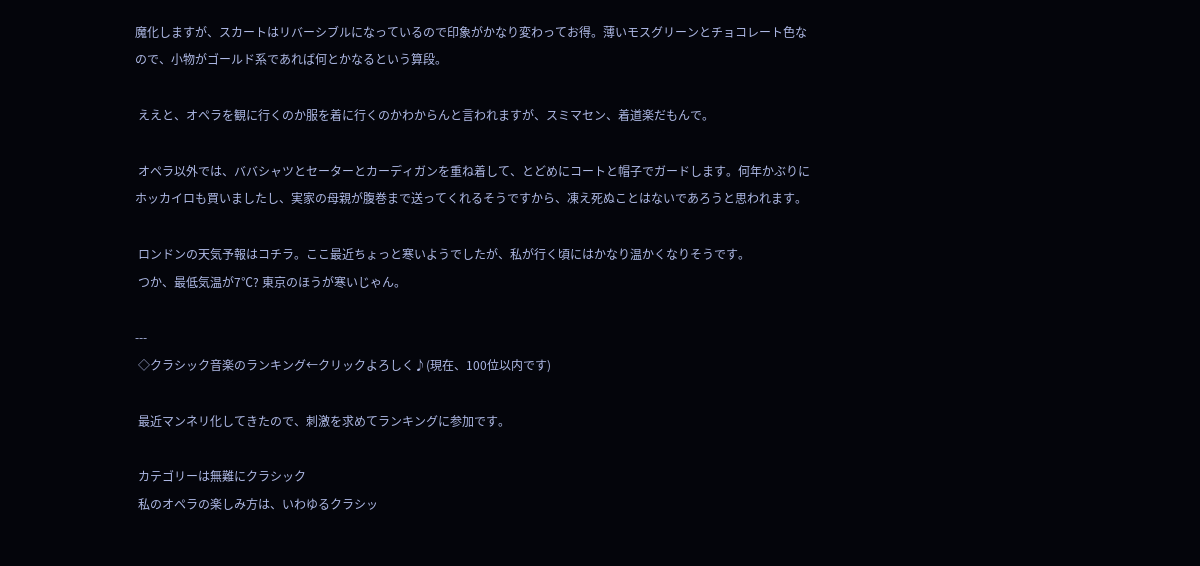魔化しますが、スカートはリバーシブルになっているので印象がかなり変わってお得。薄いモスグリーンとチョコレート色なので、小物がゴールド系であれば何とかなるという算段。

 ええと、オペラを観に行くのか服を着に行くのかわからんと言われますが、スミマセン、着道楽だもんで。

 オペラ以外では、ババシャツとセーターとカーディガンを重ね着して、とどめにコートと帽子でガードします。何年かぶりにホッカイロも買いましたし、実家の母親が腹巻まで送ってくれるそうですから、凍え死ぬことはないであろうと思われます。

 ロンドンの天気予報はコチラ。ここ最近ちょっと寒いようでしたが、私が行く頃にはかなり温かくなりそうです。
 つか、最低気温が7℃? 東京のほうが寒いじゃん。

---
 ◇クラシック音楽のランキング←クリックよろしく♪(現在、100位以内です)

 最近マンネリ化してきたので、刺激を求めてランキングに参加です。

 カテゴリーは無難にクラシック
 私のオペラの楽しみ方は、いわゆるクラシッ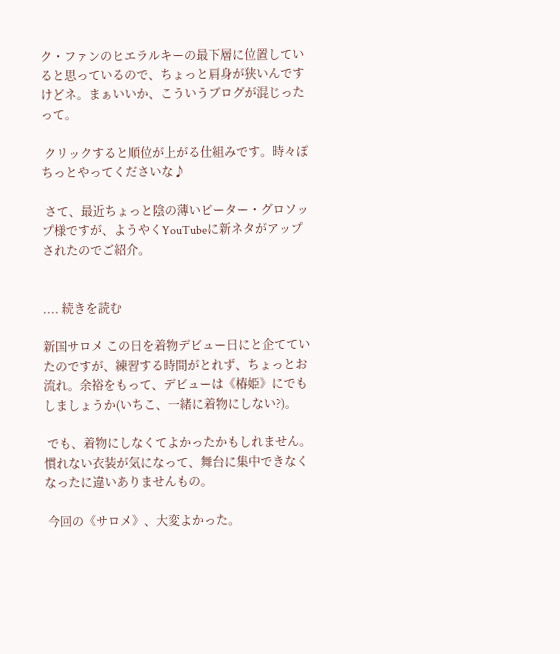ク・ファンのヒエラルキーの最下層に位置していると思っているので、ちょっと肩身が狭いんですけどネ。まぁいいか、こういうブログが混じったって。

 クリックすると順位が上がる仕組みです。時々ぽちっとやってくださいな♪

 さて、最近ちょっと陰の薄いピーター・グロソップ様ですが、ようやくYouTubeに新ネタがアップされたのでご紹介。


.... 続きを読む

新国サロメ この日を着物デビュー日にと企てていたのですが、練習する時間がとれず、ちょっとお流れ。余裕をもって、デビューは《椿姫》にでもしましょうか(いちこ、一緒に着物にしない?)。

 でも、着物にしなくてよかったかもしれません。慣れない衣装が気になって、舞台に集中できなくなったに違いありませんもの。

 今回の《サロメ》、大変よかった。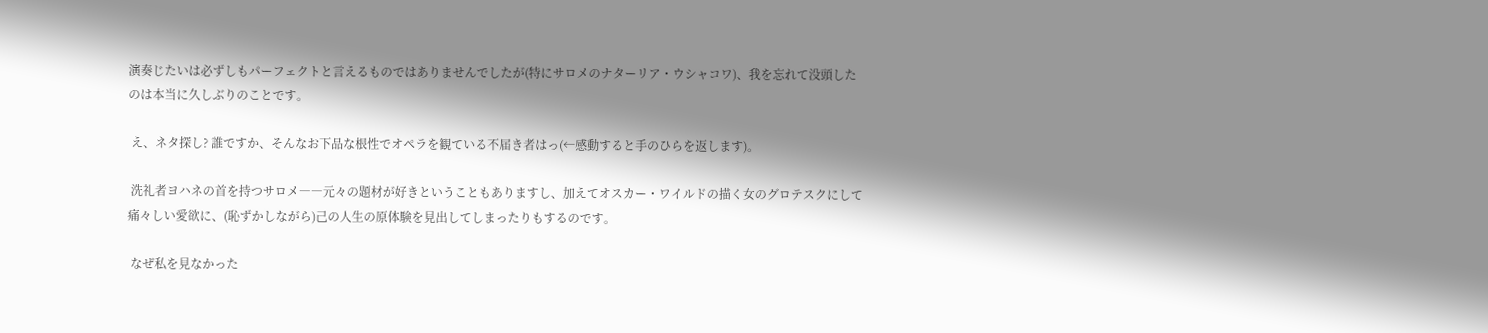演奏じたいは必ずしもパーフェクトと言えるものではありませんでしたが(特にサロメのナターリア・ウシャコワ)、我を忘れて没頭したのは本当に久しぶりのことです。

 え、ネタ探し? 誰ですか、そんなお下品な根性でオペラを観ている不届き者はっ(←感動すると手のひらを返します)。

 洗礼者ヨハネの首を持つサロメ――元々の題材が好きということもありますし、加えてオスカー・ワイルドの描く女のグロテスクにして痛々しい愛欲に、(恥ずかしながら)己の人生の原体験を見出してしまったりもするのです。

 なぜ私を見なかった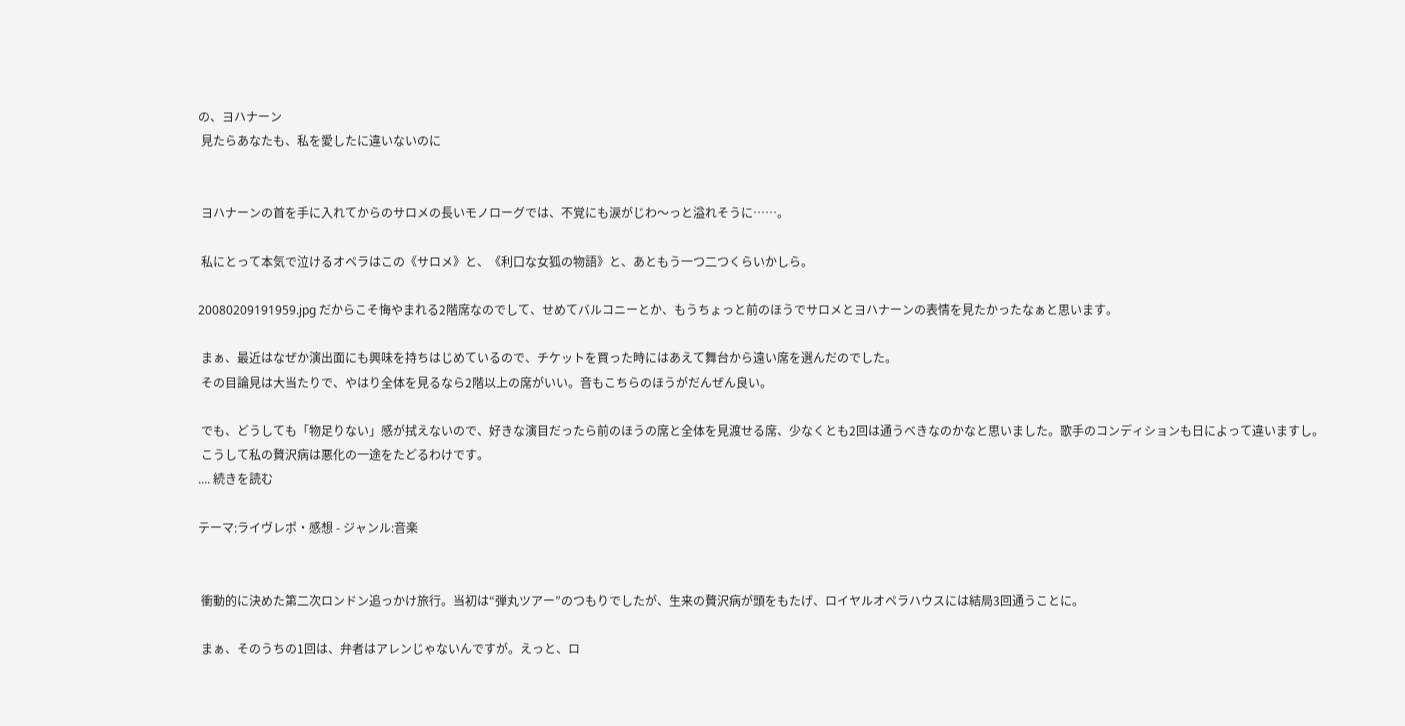の、ヨハナーン
 見たらあなたも、私を愛したに違いないのに


 ヨハナーンの首を手に入れてからのサロメの長いモノローグでは、不覚にも涙がじわ〜っと溢れそうに……。

 私にとって本気で泣けるオペラはこの《サロメ》と、《利口な女狐の物語》と、あともう一つ二つくらいかしら。

20080209191959.jpg だからこそ悔やまれる2階席なのでして、せめてバルコニーとか、もうちょっと前のほうでサロメとヨハナーンの表情を見たかったなぁと思います。

 まぁ、最近はなぜか演出面にも興味を持ちはじめているので、チケットを買った時にはあえて舞台から遠い席を選んだのでした。
 その目論見は大当たりで、やはり全体を見るなら2階以上の席がいい。音もこちらのほうがだんぜん良い。

 でも、どうしても「物足りない」感が拭えないので、好きな演目だったら前のほうの席と全体を見渡せる席、少なくとも2回は通うべきなのかなと思いました。歌手のコンディションも日によって違いますし。
 こうして私の贅沢病は悪化の一途をたどるわけです。
.... 続きを読む

テーマ:ライヴレポ・感想 - ジャンル:音楽


 衝動的に決めた第二次ロンドン追っかけ旅行。当初は“弾丸ツアー”のつもりでしたが、生来の贅沢病が頭をもたげ、ロイヤルオペラハウスには結局3回通うことに。

 まぁ、そのうちの1回は、弁者はアレンじゃないんですが。えっと、ロ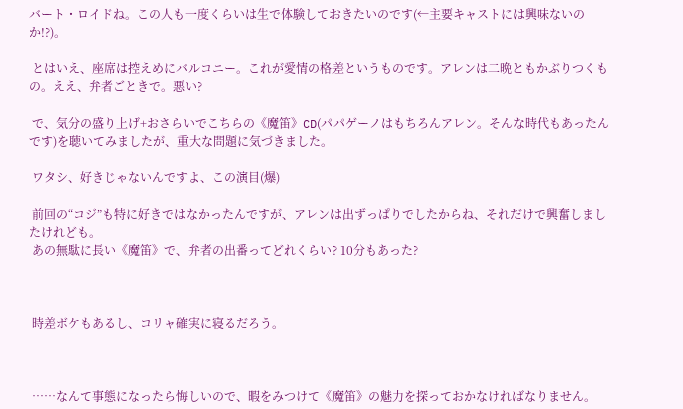バート・ロイドね。この人も一度くらいは生で体験しておきたいのです(←主要キャストには興味ないのか!?)。

 とはいえ、座席は控えめにバルコニー。これが愛情の格差というものです。アレンは二晩ともかぶりつくもの。ええ、弁者ごときで。悪い?

 で、気分の盛り上げ+おさらいでこちらの《魔笛》CD(パパゲーノはもちろんアレン。そんな時代もあったんです)を聴いてみましたが、重大な問題に気づきました。

 ワタシ、好きじゃないんですよ、この演目(爆)

 前回の“コジ”も特に好きではなかったんですが、アレンは出ずっぱりでしたからね、それだけで興奮しましたけれども。
 あの無駄に長い《魔笛》で、弁者の出番ってどれくらい? 10分もあった?



 時差ボケもあるし、コリャ確実に寝るだろう。



 ……なんて事態になったら悔しいので、暇をみつけて《魔笛》の魅力を探っておかなければなりません。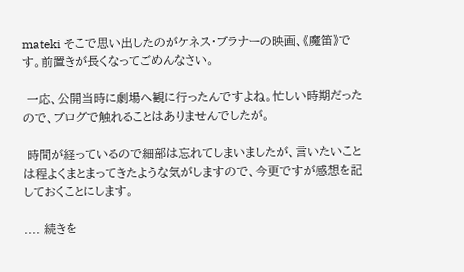mateki そこで思い出したのがケネス・ブラナーの映画、《魔笛》です。前置きが長くなってごめんなさい。

 一応、公開当時に劇場へ観に行ったんですよね。忙しい時期だったので、ブログで触れることはありませんでしたが。

 時間が経っているので細部は忘れてしまいましたが、言いたいことは程よくまとまってきたような気がしますので、今更ですが感想を記しておくことにします。

.... 続きを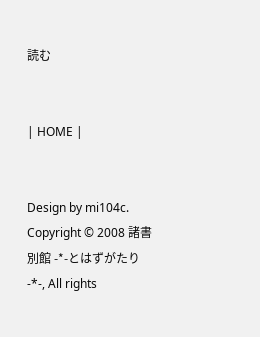読む


| HOME |


Design by mi104c.
Copyright © 2008 諸書別館 -*-とはずがたり-*-, All rights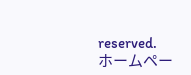reserved.
ホームペー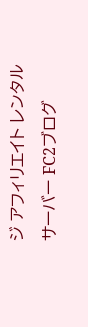ジ アフィリエイト レンタルサーバー FC2ブログ